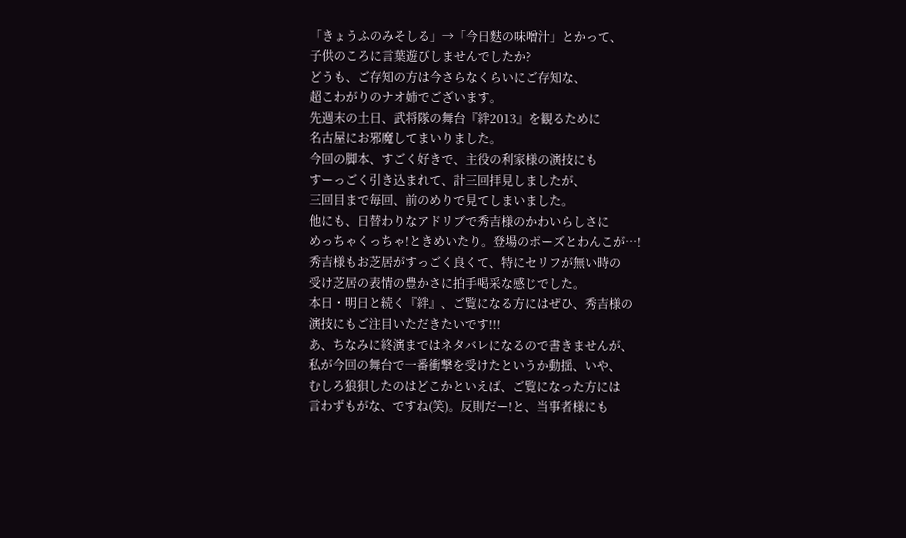「きょうふのみそしる」→「今日麩の味噌汁」とかって、
子供のころに言葉遊びしませんでしたか?
どうも、ご存知の方は今さらなくらいにご存知な、
超こわがりのナオ姉でございます。
先週末の土日、武将隊の舞台『絆2013』を観るために
名古屋にお邪魔してまいりました。
今回の脚本、すごく好きで、主役の利家様の演技にも
すーっごく引き込まれて、計三回拝見しましたが、
三回目まで毎回、前のめりで見てしまいました。
他にも、日替わりなアドリブで秀吉様のかわいらしさに
めっちゃくっちゃ!ときめいたり。登場のポーズとわんこが…!
秀吉様もお芝居がすっごく良くて、特にセリフが無い時の
受け芝居の表情の豊かさに拍手喝采な感じでした。
本日・明日と続く『絆』、ご覧になる方にはぜひ、秀吉様の
演技にもご注目いただきたいです!!!
あ、ちなみに終演まではネタバレになるので書きませんが、
私が今回の舞台で一番衝撃を受けたというか動揺、いや、
むしろ狼狽したのはどこかといえば、ご覧になった方には
言わずもがな、ですね(笑)。反則だー!と、当事者様にも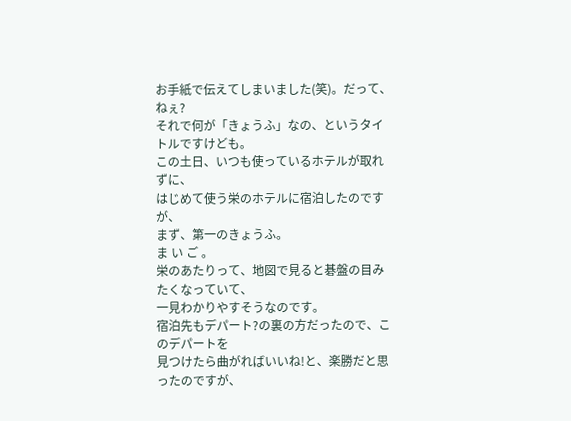お手紙で伝えてしまいました(笑)。だって、ねぇ?
それで何が「きょうふ」なの、というタイトルですけども。
この土日、いつも使っているホテルが取れずに、
はじめて使う栄のホテルに宿泊したのですが、
まず、第一のきょうふ。
ま い ご 。
栄のあたりって、地図で見ると碁盤の目みたくなっていて、
一見わかりやすそうなのです。
宿泊先もデパート?の裏の方だったので、このデパートを
見つけたら曲がればいいね!と、楽勝だと思ったのですが、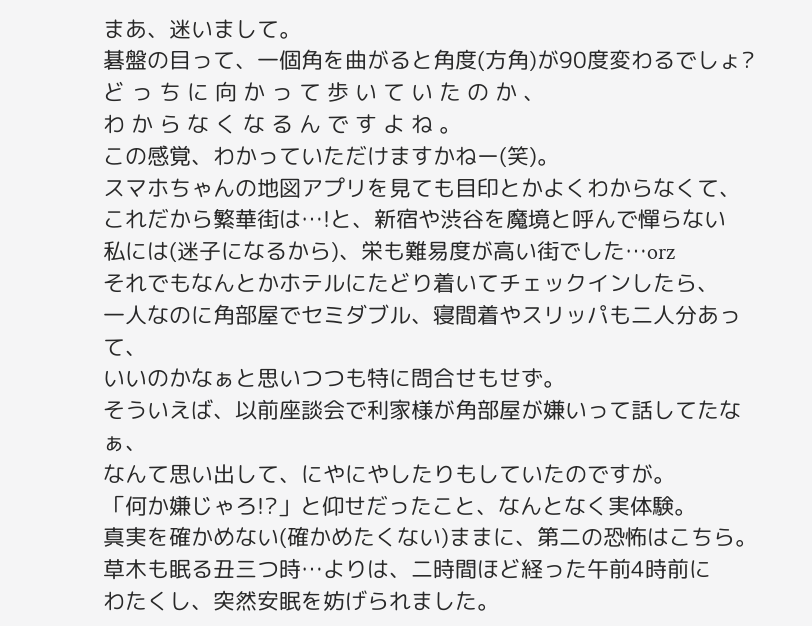まあ、迷いまして。
碁盤の目って、一個角を曲がると角度(方角)が90度変わるでしょ?
ど っ ち に 向 か っ て 歩 い て い た の か 、
わ か ら な く な る ん で す よ ね 。
この感覚、わかっていただけますかねー(笑)。
スマホちゃんの地図アプリを見ても目印とかよくわからなくて、
これだから繁華街は…!と、新宿や渋谷を魔境と呼んで憚らない
私には(迷子になるから)、栄も難易度が高い街でした…orz
それでもなんとかホテルにたどり着いてチェックインしたら、
一人なのに角部屋でセミダブル、寝間着やスリッパも二人分あって、
いいのかなぁと思いつつも特に問合せもせず。
そういえば、以前座談会で利家様が角部屋が嫌いって話してたなぁ、
なんて思い出して、にやにやしたりもしていたのですが。
「何か嫌じゃろ!?」と仰せだったこと、なんとなく実体験。
真実を確かめない(確かめたくない)ままに、第二の恐怖はこちら。
草木も眠る丑三つ時…よりは、二時間ほど経った午前4時前に
わたくし、突然安眠を妨げられました。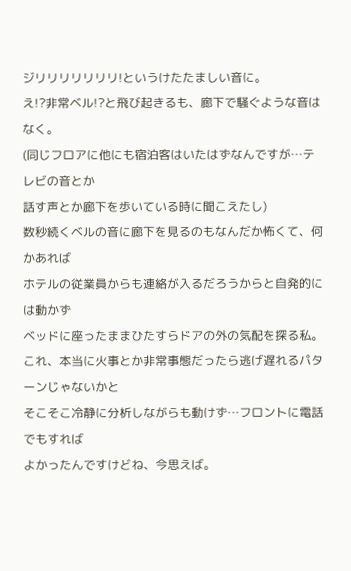ジリリリリリリリ!というけたたましい音に。
え!?非常ベル!?と飛び起きるも、廊下で騒ぐような音はなく。
(同じフロアに他にも宿泊客はいたはずなんですが…テレビの音とか
話す声とか廊下を歩いている時に聞こえたし)
数秒続くベルの音に廊下を見るのもなんだか怖くて、何かあれば
ホテルの従業員からも連絡が入るだろうからと自発的には動かず
ベッドに座ったままひたすらドアの外の気配を探る私。
これ、本当に火事とか非常事態だったら逃げ遅れるパターンじゃないかと
そこそこ冷静に分析しながらも動けず…フロントに電話でもすれば
よかったんですけどね、今思えば。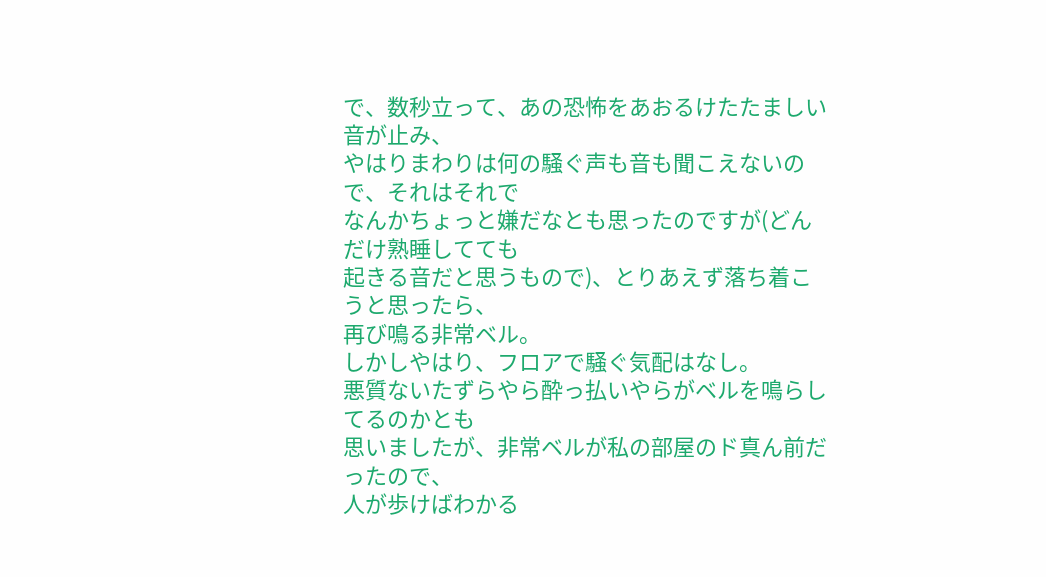で、数秒立って、あの恐怖をあおるけたたましい音が止み、
やはりまわりは何の騒ぐ声も音も聞こえないので、それはそれで
なんかちょっと嫌だなとも思ったのですが(どんだけ熟睡してても
起きる音だと思うもので)、とりあえず落ち着こうと思ったら、
再び鳴る非常ベル。
しかしやはり、フロアで騒ぐ気配はなし。
悪質ないたずらやら酔っ払いやらがベルを鳴らしてるのかとも
思いましたが、非常ベルが私の部屋のド真ん前だったので、
人が歩けばわかる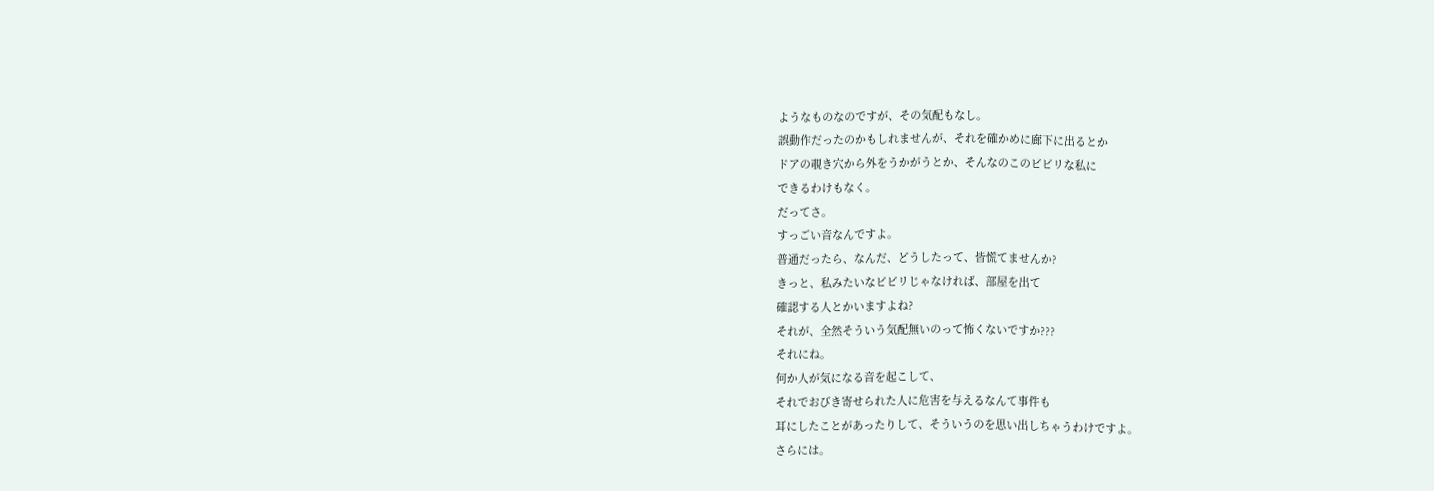ようなものなのですが、その気配もなし。
誤動作だったのかもしれませんが、それを確かめに廊下に出るとか
ドアの覗き穴から外をうかがうとか、そんなのこのビビリな私に
できるわけもなく。
だってさ。
すっごい音なんですよ。
普通だったら、なんだ、どうしたって、皆慌てませんか?
きっと、私みたいなビビリじゃなければ、部屋を出て
確認する人とかいますよね?
それが、全然そういう気配無いのって怖くないですか???
それにね。
何か人が気になる音を起こして、
それでおびき寄せられた人に危害を与えるなんて事件も
耳にしたことがあったりして、そういうのを思い出しちゃうわけですよ。
さらには。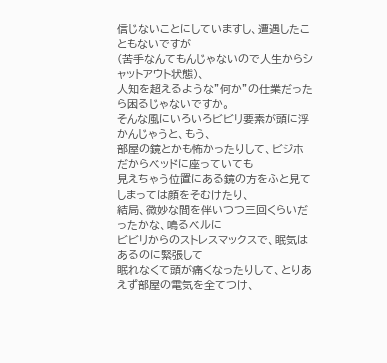信じないことにしていますし、遭遇したこともないですが
(苦手なんてもんじゃないので人生からシャットアウト状態)、
人知を超えるような”何か”の仕業だったら困るじゃないですか。
そんな風にいろいろビビリ要素が頭に浮かんじゃうと、もう、
部屋の鏡とかも怖かったりして、ビジホだからベッドに座っていても
見えちゃう位置にある鏡の方をふと見てしまっては顔をそむけたり、
結局、微妙な間を伴いつつ三回くらいだったかな、鳴るベルに
ビビリからのストレスマックスで、眠気はあるのに緊張して
眠れなくて頭が痛くなったりして、とりあえず部屋の電気を全てつけ、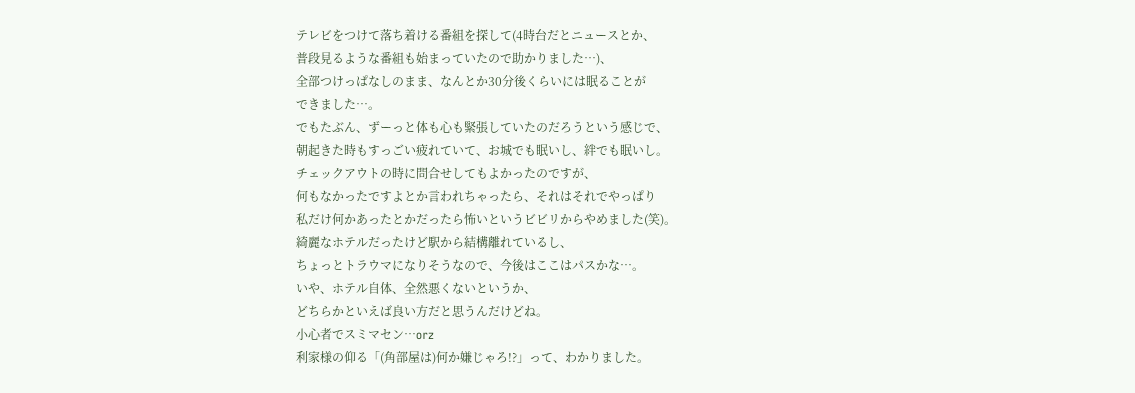テレビをつけて落ち着ける番組を探して(4時台だとニュースとか、
普段見るような番組も始まっていたので助かりました…)、
全部つけっぱなしのまま、なんとか30分後くらいには眠ることが
できました…。
でもたぶん、ずーっと体も心も緊張していたのだろうという感じで、
朝起きた時もすっごい疲れていて、お城でも眠いし、絆でも眠いし。
チェックアウトの時に問合せしてもよかったのですが、
何もなかったですよとか言われちゃったら、それはそれでやっぱり
私だけ何かあったとかだったら怖いというビビリからやめました(笑)。
綺麗なホテルだったけど駅から結構離れているし、
ちょっとトラウマになりそうなので、今後はここはパスかな…。
いや、ホテル自体、全然悪くないというか、
どちらかといえば良い方だと思うんだけどね。
小心者でスミマセン…orz
利家様の仰る「(角部屋は)何か嫌じゃろ!?」って、わかりました。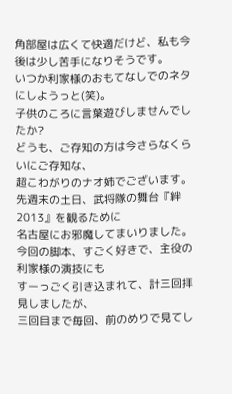角部屋は広くて快適だけど、私も今後は少し苦手になりそうです。
いつか利家様のおもてなしでのネタにしようっと(笑)。
子供のころに言葉遊びしませんでしたか?
どうも、ご存知の方は今さらなくらいにご存知な、
超こわがりのナオ姉でございます。
先週末の土日、武将隊の舞台『絆2013』を観るために
名古屋にお邪魔してまいりました。
今回の脚本、すごく好きで、主役の利家様の演技にも
すーっごく引き込まれて、計三回拝見しましたが、
三回目まで毎回、前のめりで見てし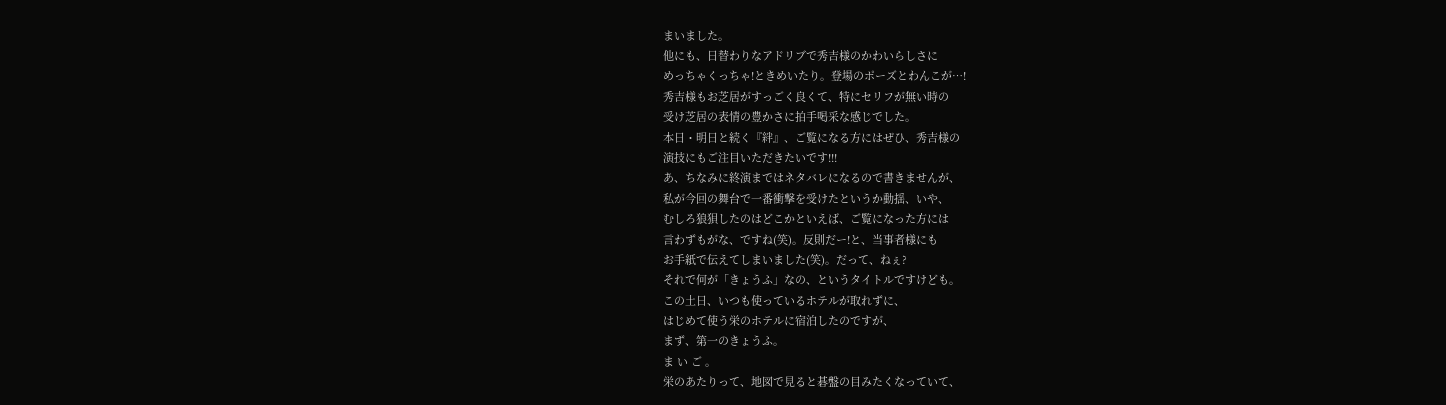まいました。
他にも、日替わりなアドリブで秀吉様のかわいらしさに
めっちゃくっちゃ!ときめいたり。登場のポーズとわんこが…!
秀吉様もお芝居がすっごく良くて、特にセリフが無い時の
受け芝居の表情の豊かさに拍手喝采な感じでした。
本日・明日と続く『絆』、ご覧になる方にはぜひ、秀吉様の
演技にもご注目いただきたいです!!!
あ、ちなみに終演まではネタバレになるので書きませんが、
私が今回の舞台で一番衝撃を受けたというか動揺、いや、
むしろ狼狽したのはどこかといえば、ご覧になった方には
言わずもがな、ですね(笑)。反則だー!と、当事者様にも
お手紙で伝えてしまいました(笑)。だって、ねぇ?
それで何が「きょうふ」なの、というタイトルですけども。
この土日、いつも使っているホテルが取れずに、
はじめて使う栄のホテルに宿泊したのですが、
まず、第一のきょうふ。
ま い ご 。
栄のあたりって、地図で見ると碁盤の目みたくなっていて、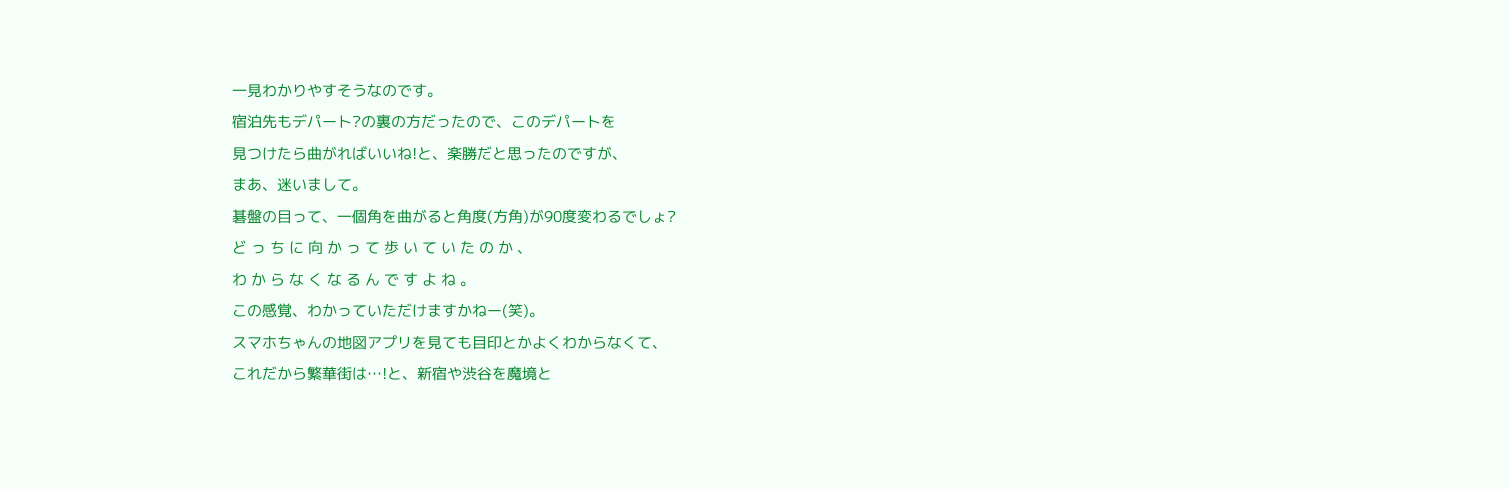一見わかりやすそうなのです。
宿泊先もデパート?の裏の方だったので、このデパートを
見つけたら曲がればいいね!と、楽勝だと思ったのですが、
まあ、迷いまして。
碁盤の目って、一個角を曲がると角度(方角)が90度変わるでしょ?
ど っ ち に 向 か っ て 歩 い て い た の か 、
わ か ら な く な る ん で す よ ね 。
この感覚、わかっていただけますかねー(笑)。
スマホちゃんの地図アプリを見ても目印とかよくわからなくて、
これだから繁華街は…!と、新宿や渋谷を魔境と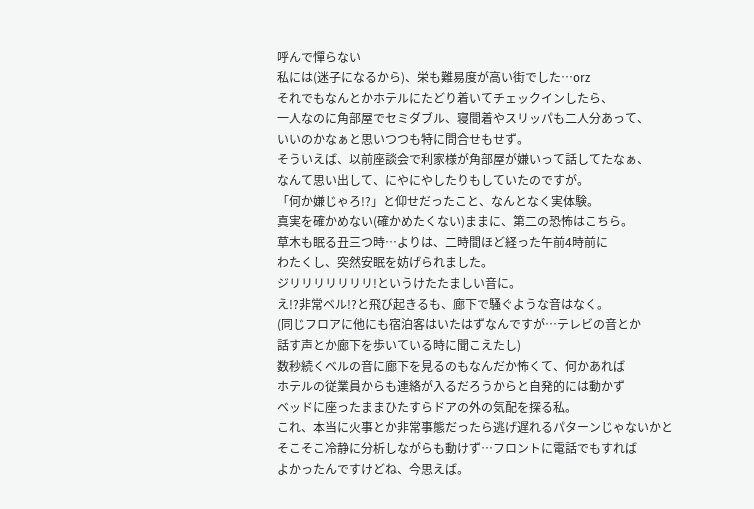呼んで憚らない
私には(迷子になるから)、栄も難易度が高い街でした…orz
それでもなんとかホテルにたどり着いてチェックインしたら、
一人なのに角部屋でセミダブル、寝間着やスリッパも二人分あって、
いいのかなぁと思いつつも特に問合せもせず。
そういえば、以前座談会で利家様が角部屋が嫌いって話してたなぁ、
なんて思い出して、にやにやしたりもしていたのですが。
「何か嫌じゃろ!?」と仰せだったこと、なんとなく実体験。
真実を確かめない(確かめたくない)ままに、第二の恐怖はこちら。
草木も眠る丑三つ時…よりは、二時間ほど経った午前4時前に
わたくし、突然安眠を妨げられました。
ジリリリリリリリ!というけたたましい音に。
え!?非常ベル!?と飛び起きるも、廊下で騒ぐような音はなく。
(同じフロアに他にも宿泊客はいたはずなんですが…テレビの音とか
話す声とか廊下を歩いている時に聞こえたし)
数秒続くベルの音に廊下を見るのもなんだか怖くて、何かあれば
ホテルの従業員からも連絡が入るだろうからと自発的には動かず
ベッドに座ったままひたすらドアの外の気配を探る私。
これ、本当に火事とか非常事態だったら逃げ遅れるパターンじゃないかと
そこそこ冷静に分析しながらも動けず…フロントに電話でもすれば
よかったんですけどね、今思えば。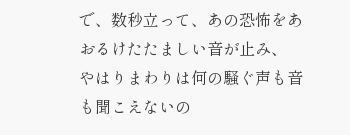で、数秒立って、あの恐怖をあおるけたたましい音が止み、
やはりまわりは何の騒ぐ声も音も聞こえないの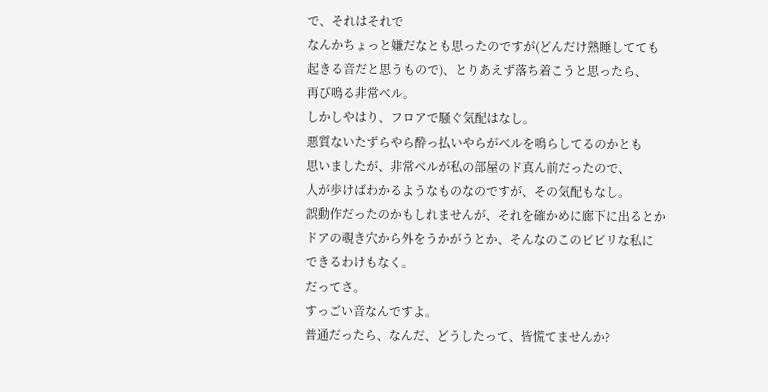で、それはそれで
なんかちょっと嫌だなとも思ったのですが(どんだけ熟睡してても
起きる音だと思うもので)、とりあえず落ち着こうと思ったら、
再び鳴る非常ベル。
しかしやはり、フロアで騒ぐ気配はなし。
悪質ないたずらやら酔っ払いやらがベルを鳴らしてるのかとも
思いましたが、非常ベルが私の部屋のド真ん前だったので、
人が歩けばわかるようなものなのですが、その気配もなし。
誤動作だったのかもしれませんが、それを確かめに廊下に出るとか
ドアの覗き穴から外をうかがうとか、そんなのこのビビリな私に
できるわけもなく。
だってさ。
すっごい音なんですよ。
普通だったら、なんだ、どうしたって、皆慌てませんか?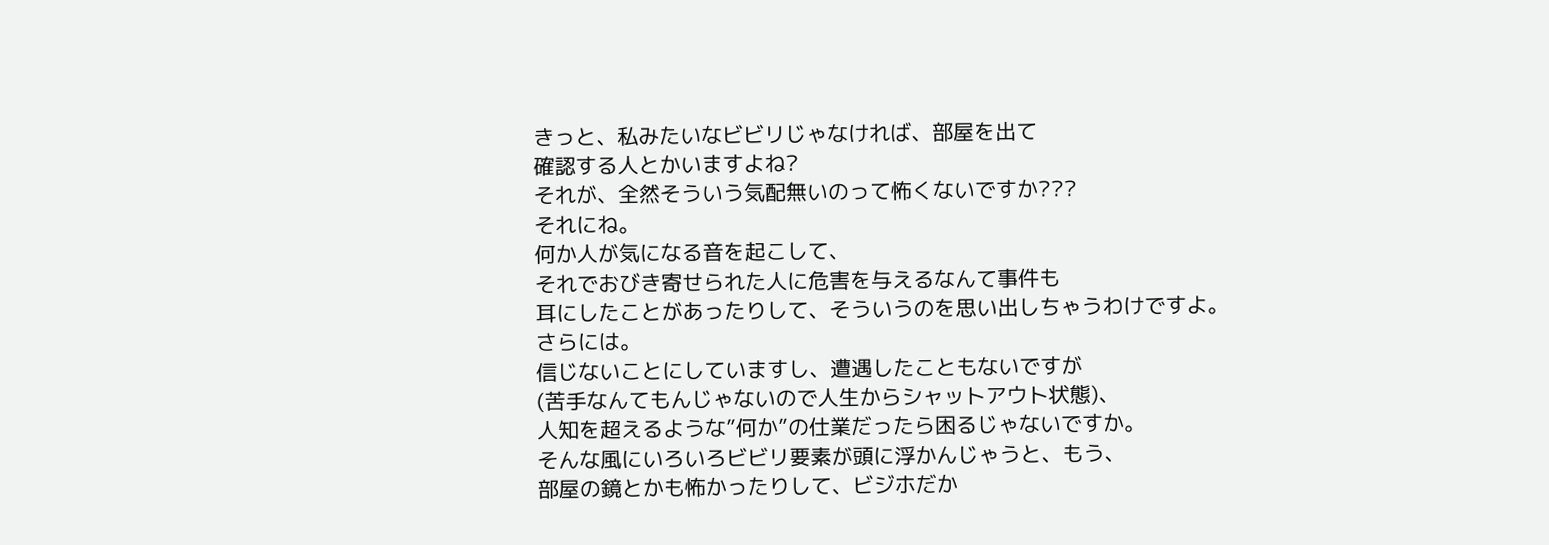きっと、私みたいなビビリじゃなければ、部屋を出て
確認する人とかいますよね?
それが、全然そういう気配無いのって怖くないですか???
それにね。
何か人が気になる音を起こして、
それでおびき寄せられた人に危害を与えるなんて事件も
耳にしたことがあったりして、そういうのを思い出しちゃうわけですよ。
さらには。
信じないことにしていますし、遭遇したこともないですが
(苦手なんてもんじゃないので人生からシャットアウト状態)、
人知を超えるような”何か”の仕業だったら困るじゃないですか。
そんな風にいろいろビビリ要素が頭に浮かんじゃうと、もう、
部屋の鏡とかも怖かったりして、ビジホだか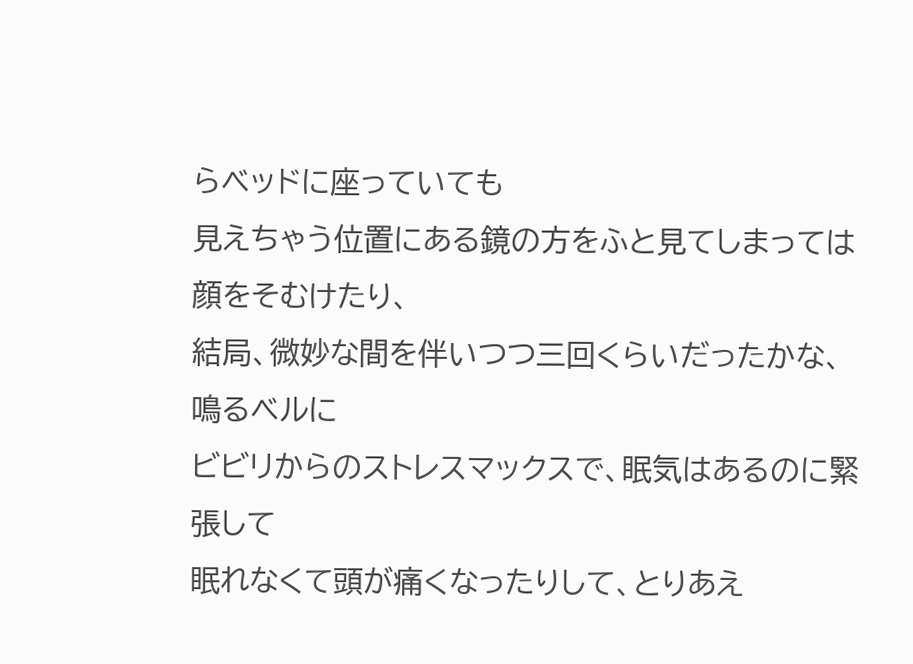らベッドに座っていても
見えちゃう位置にある鏡の方をふと見てしまっては顔をそむけたり、
結局、微妙な間を伴いつつ三回くらいだったかな、鳴るベルに
ビビリからのストレスマックスで、眠気はあるのに緊張して
眠れなくて頭が痛くなったりして、とりあえ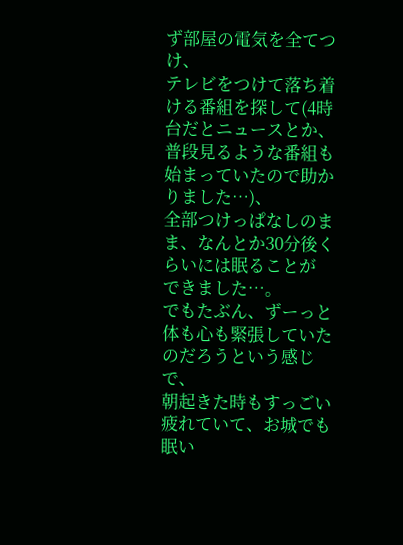ず部屋の電気を全てつけ、
テレビをつけて落ち着ける番組を探して(4時台だとニュースとか、
普段見るような番組も始まっていたので助かりました…)、
全部つけっぱなしのまま、なんとか30分後くらいには眠ることが
できました…。
でもたぶん、ずーっと体も心も緊張していたのだろうという感じで、
朝起きた時もすっごい疲れていて、お城でも眠い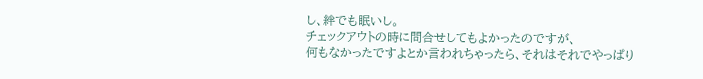し、絆でも眠いし。
チェックアウトの時に問合せしてもよかったのですが、
何もなかったですよとか言われちゃったら、それはそれでやっぱり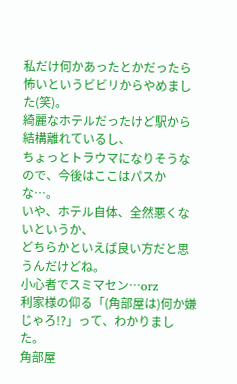私だけ何かあったとかだったら怖いというビビリからやめました(笑)。
綺麗なホテルだったけど駅から結構離れているし、
ちょっとトラウマになりそうなので、今後はここはパスかな…。
いや、ホテル自体、全然悪くないというか、
どちらかといえば良い方だと思うんだけどね。
小心者でスミマセン…orz
利家様の仰る「(角部屋は)何か嫌じゃろ!?」って、わかりました。
角部屋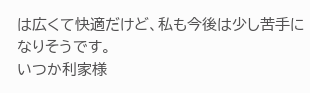は広くて快適だけど、私も今後は少し苦手になりそうです。
いつか利家様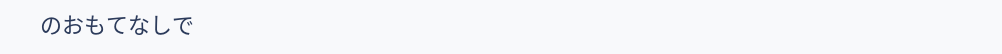のおもてなしで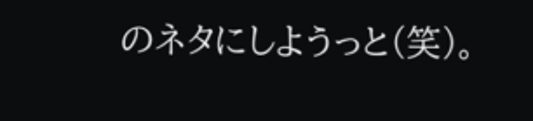のネタにしようっと(笑)。